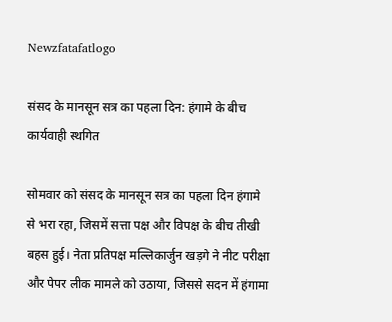Newzfatafatlogo

संसद के मानसून सत्र का पहला दिन: हंगामे के बीच कार्यवाही स्थगित

सोमवार को संसद के मानसून सत्र का पहला दिन हंगामे से भरा रहा, जिसमें सत्ता पक्ष और विपक्ष के बीच तीखी बहस हुई। नेता प्रतिपक्ष मल्लिकार्जुन खड़गे ने नीट परीक्षा और पेपर लीक मामले को उठाया, जिससे सदन में हंगामा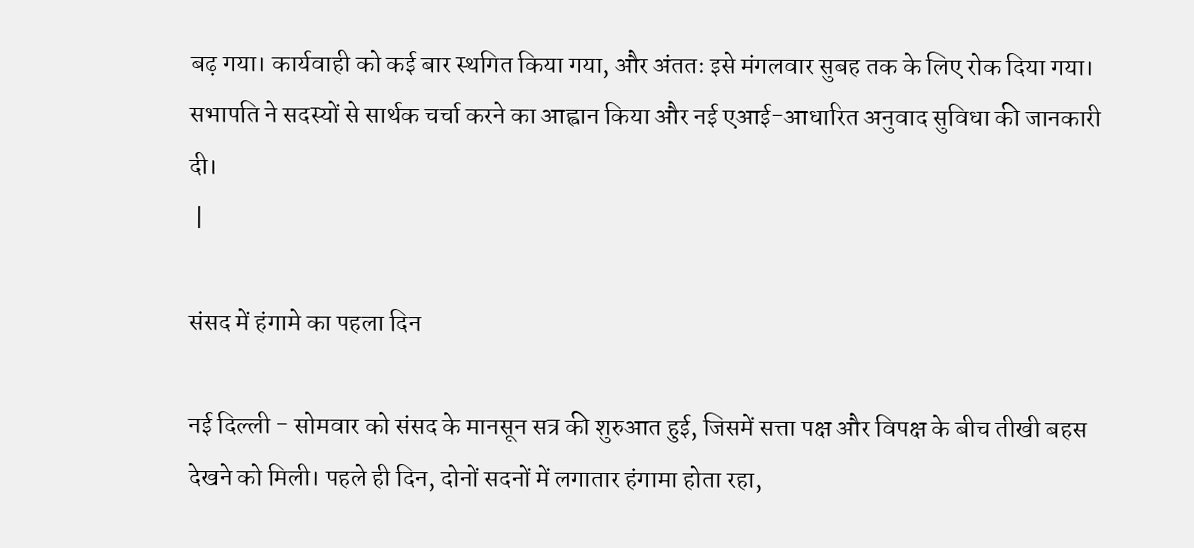बढ़ गया। कार्यवाही को कई बार स्थगित किया गया, और अंततः इसे मंगलवार सुबह तक के लिए रोक दिया गया। सभापति ने सदस्यों से सार्थक चर्चा करने का आह्वान किया और नई एआई-आधारित अनुवाद सुविधा की जानकारी दी।
 |

संसद में हंगामे का पहला दिन

नई दिल्ली - सोमवार को संसद के मानसून सत्र की शुरुआत हुई, जिसमें सत्ता पक्ष और विपक्ष के बीच तीखी बहस देखने को मिली। पहले ही दिन, दोनों सदनों में लगातार हंगामा होता रहा,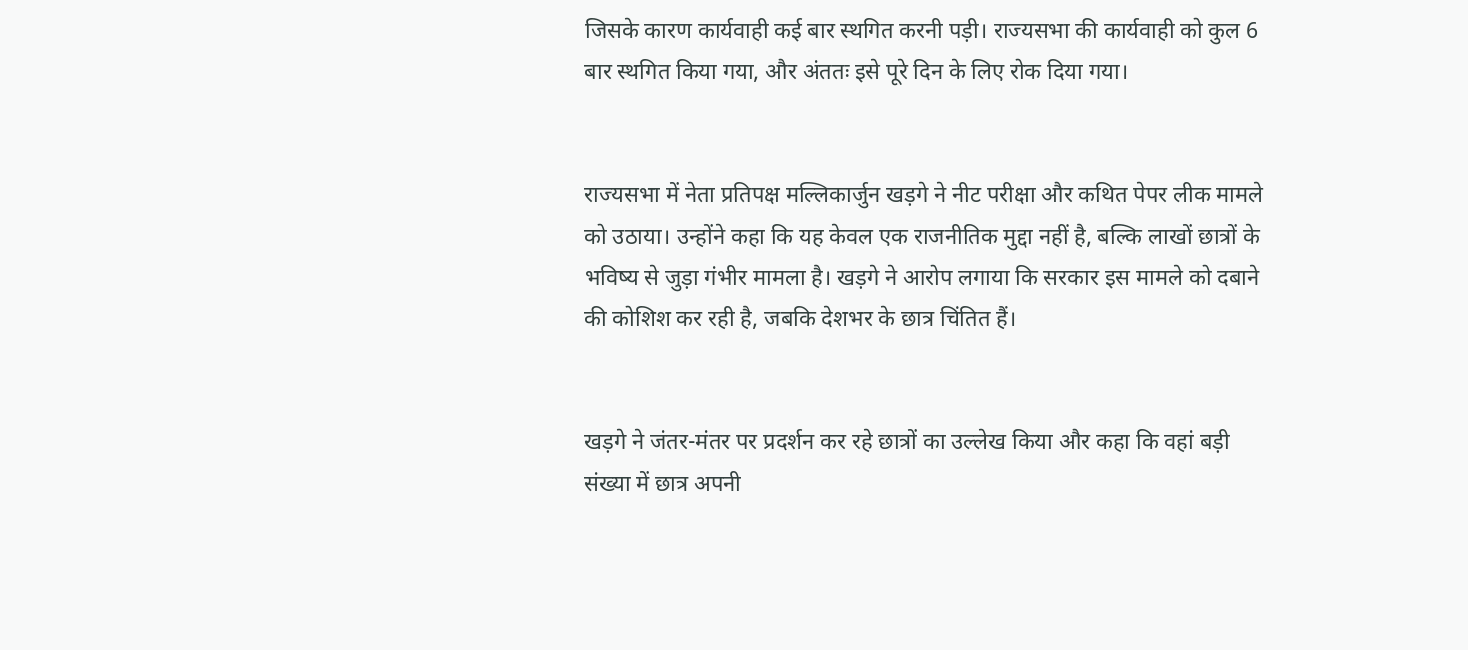जिसके कारण कार्यवाही कई बार स्थगित करनी पड़ी। राज्यसभा की कार्यवाही को कुल 6 बार स्थगित किया गया, और अंततः इसे पूरे दिन के लिए रोक दिया गया।


राज्यसभा में नेता प्रतिपक्ष मल्लिकार्जुन खड़गे ने नीट परीक्षा और कथित पेपर लीक मामले को उठाया। उन्होंने कहा कि यह केवल एक राजनीतिक मुद्दा नहीं है, बल्कि लाखों छात्रों के भविष्य से जुड़ा गंभीर मामला है। खड़गे ने आरोप लगाया कि सरकार इस मामले को दबाने की कोशिश कर रही है, जबकि देशभर के छात्र चिंतित हैं।


खड़गे ने जंतर-मंतर पर प्रदर्शन कर रहे छात्रों का उल्लेख किया और कहा कि वहां बड़ी संख्या में छात्र अपनी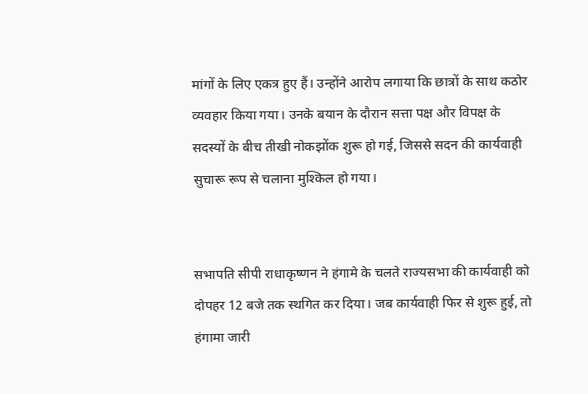मांगों के लिए एकत्र हुए हैं। उन्होंने आरोप लगाया कि छात्रों के साथ कठोर व्यवहार किया गया। उनके बयान के दौरान सत्ता पक्ष और विपक्ष के सदस्यों के बीच तीखी नोकझोंक शुरू हो गई, जिससे सदन की कार्यवाही सुचारू रूप से चलाना मुश्किल हो गया।


सभापति सीपी राधाकृष्णन ने हंगामे के चलते राज्यसभा की कार्यवाही को दोपहर 12 बजे तक स्थगित कर दिया। जब कार्यवाही फिर से शुरू हुई, तो हंगामा जारी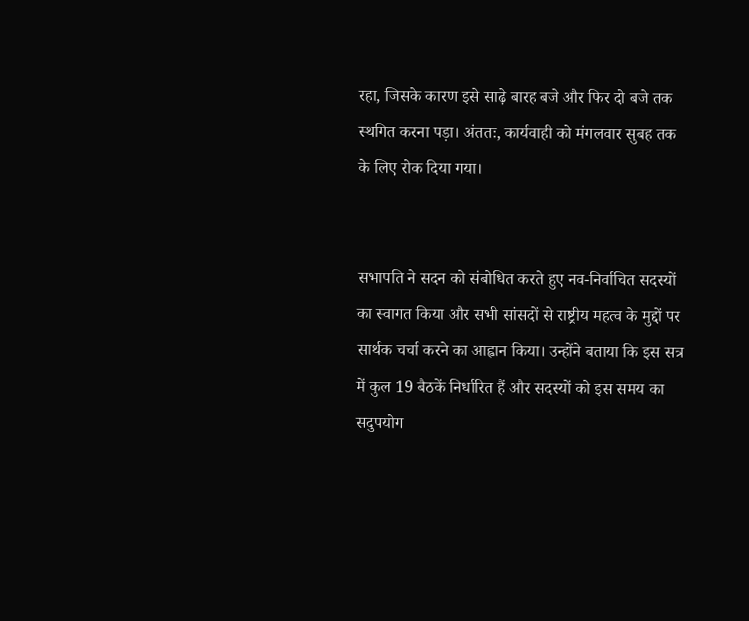रहा, जिसके कारण इसे साढ़े बारह बजे और फिर दो बजे तक स्थगित करना पड़ा। अंततः, कार्यवाही को मंगलवार सुबह तक के लिए रोक दिया गया।


सभापति ने सदन को संबोधित करते हुए नव-निर्वाचित सदस्यों का स्वागत किया और सभी सांसदों से राष्ट्रीय महत्व के मुद्दों पर सार्थक चर्चा करने का आह्वान किया। उन्होंने बताया कि इस सत्र में कुल 19 बैठकें निर्धारित हैं और सदस्यों को इस समय का सदुपयोग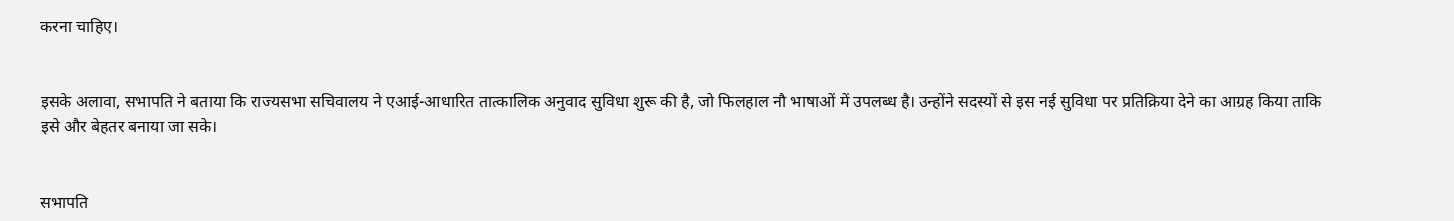करना चाहिए।


इसके अलावा, सभापति ने बताया कि राज्यसभा सचिवालय ने एआई-आधारित तात्कालिक अनुवाद सुविधा शुरू की है, जो फिलहाल नौ भाषाओं में उपलब्ध है। उन्होंने सदस्यों से इस नई सुविधा पर प्रतिक्रिया देने का आग्रह किया ताकि इसे और बेहतर बनाया जा सके।


सभापति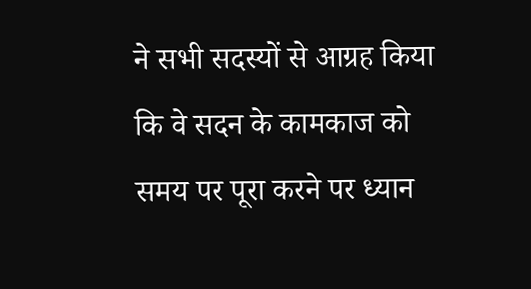ने सभी सदस्यों से आग्रह किया कि वे सदन के कामकाज को समय पर पूरा करने पर ध्यान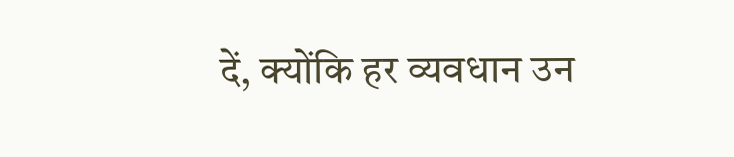दें, क्योंकि हर व्यवधान उन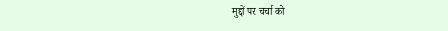मुद्दों पर चर्चा को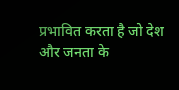प्रभावित करता है जो देश और जनता के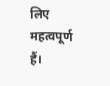लिए महत्वपूर्ण हैं।